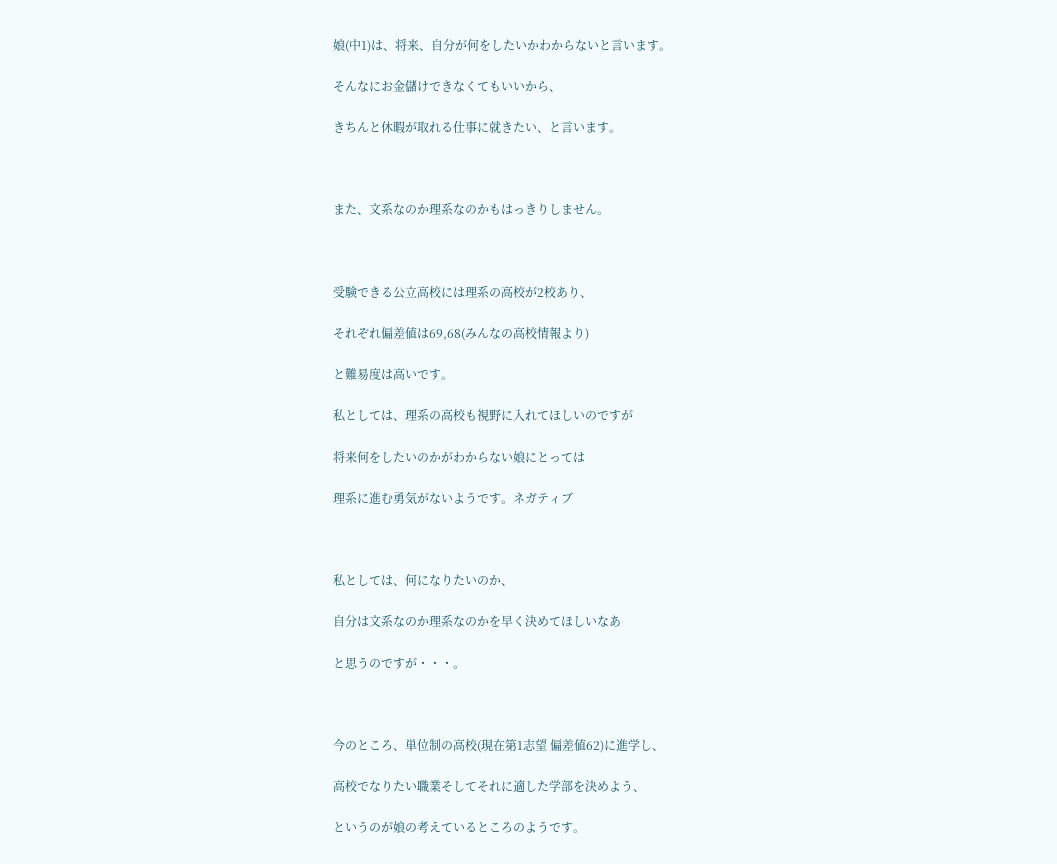娘(中1)は、将来、自分が何をしたいかわからないと言います。

そんなにお金儲けできなくてもいいから、

きちんと休暇が取れる仕事に就きたい、と言います。



また、文系なのか理系なのかもはっきりしません。



受験できる公立高校には理系の高校が2校あり、

それぞれ偏差値は69,68(みんなの高校情報より)

と難易度は高いです。

私としては、理系の高校も視野に入れてほしいのですが

将来何をしたいのかがわからない娘にとっては

理系に進む勇気がないようです。ネガティブ



私としては、何になりたいのか、

自分は文系なのか理系なのかを早く決めてほしいなあ

と思うのですが・・・。



今のところ、単位制の高校(現在第1志望 偏差値62)に進学し、

高校でなりたい職業そしてそれに適した学部を決めよう、

というのが娘の考えているところのようです。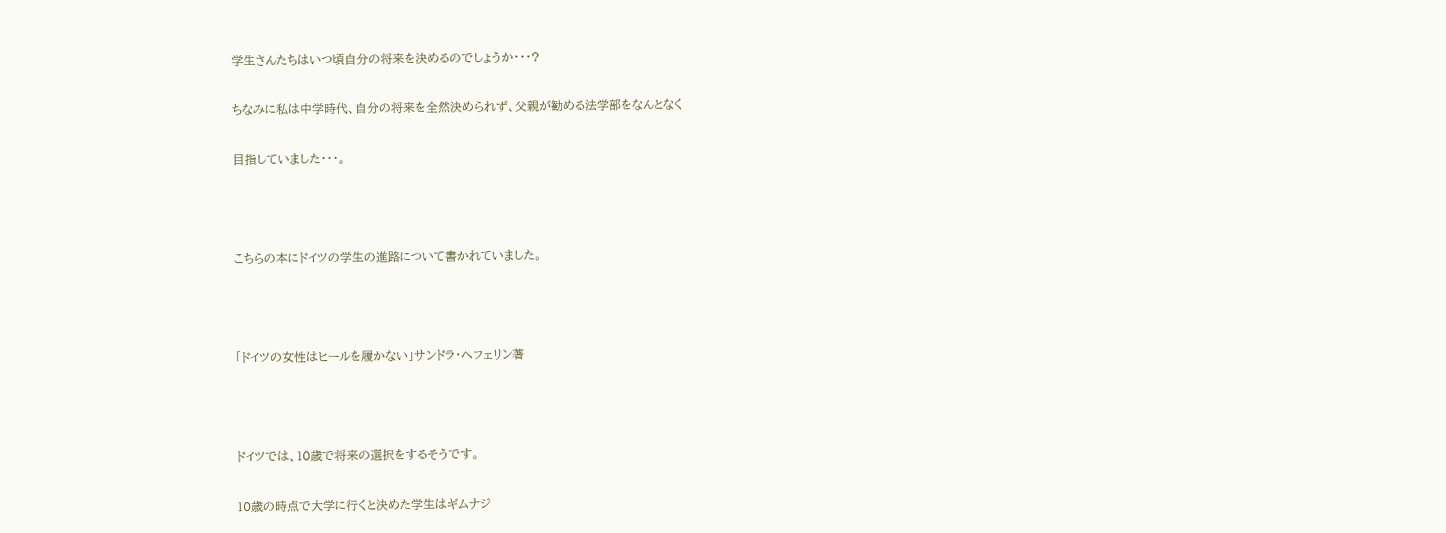学生さんたちはいつ頃自分の将来を決めるのでしょうか・・・?

ちなみに私は中学時代、自分の将来を全然決められず、父親が勧める法学部をなんとなく

目指していました・・・。



こちらの本にドイツの学生の進路について書かれていました。



「ドイツの女性はヒールを履かない」サンドラ・へフェリン著



ドイツでは、10歳で将来の選択をするそうです。

10歳の時点で大学に行くと決めた学生はギムナジ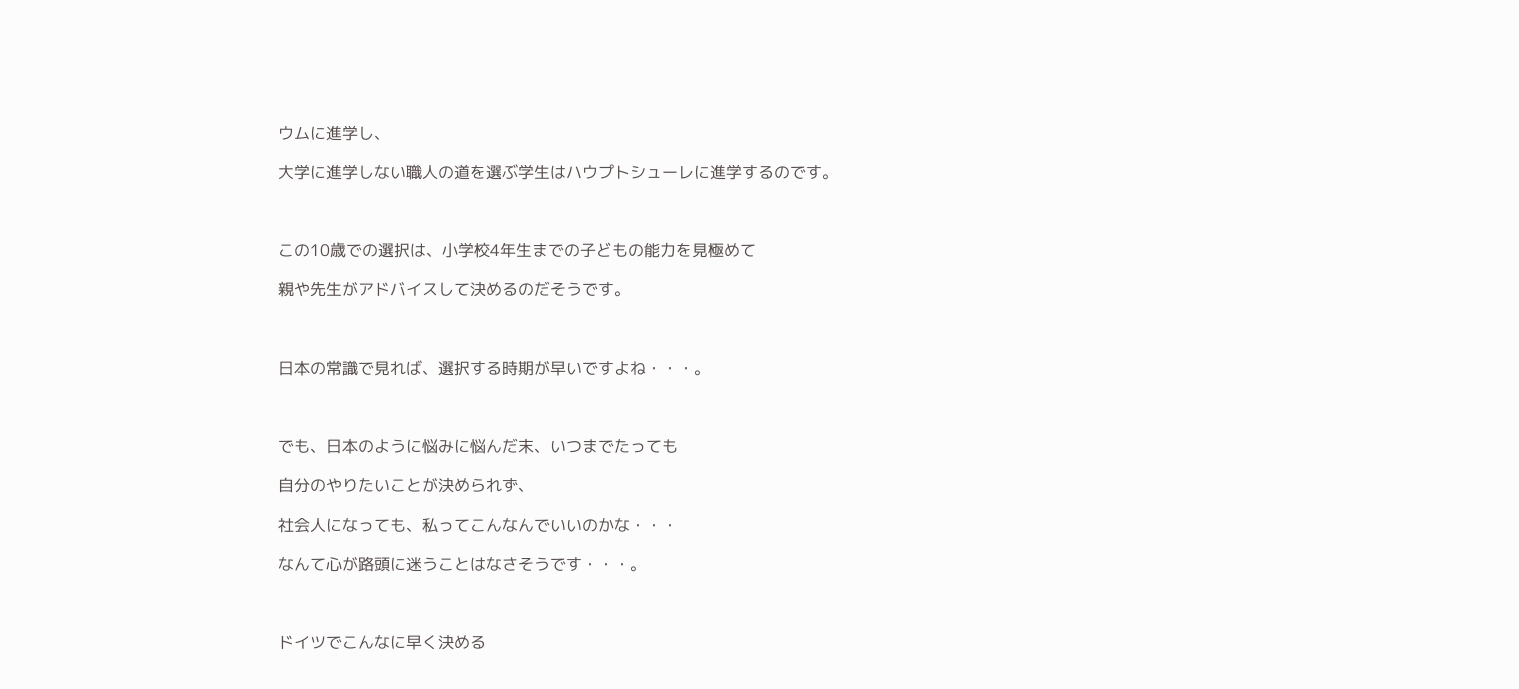ウムに進学し、

大学に進学しない職人の道を選ぶ学生はハウプトシューレに進学するのです。



この10歳での選択は、小学校4年生までの子どもの能力を見極めて

親や先生がアドバイスして決めるのだそうです。



日本の常識で見れば、選択する時期が早いですよね・・・。



でも、日本のように悩みに悩んだ末、いつまでたっても

自分のやりたいことが決められず、

社会人になっても、私ってこんなんでいいのかな・・・

なんて心が路頭に迷うことはなさそうです・・・。



ドイツでこんなに早く決める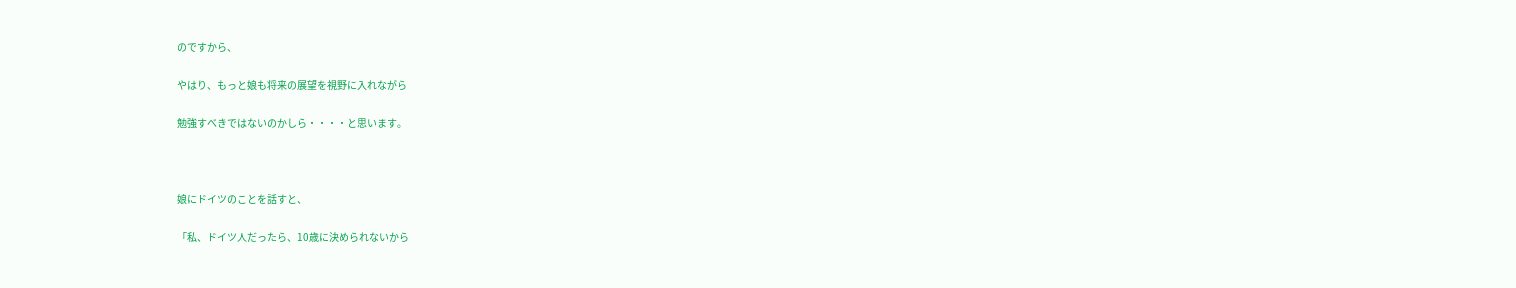のですから、

やはり、もっと娘も将来の展望を視野に入れながら

勉強すべきではないのかしら・・・・と思います。



娘にドイツのことを話すと、

「私、ドイツ人だったら、10歳に決められないから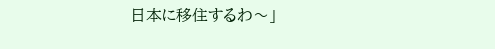日本に移住するわ〜」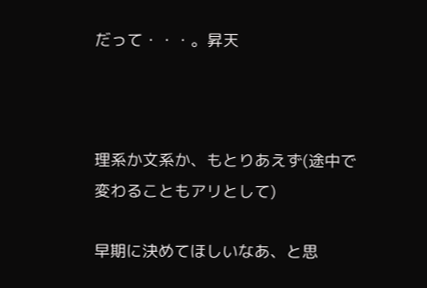だって・・・。昇天



理系か文系か、もとりあえず(途中で変わることもアリとして)

早期に決めてほしいなあ、と思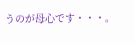うのが母心です・・・。